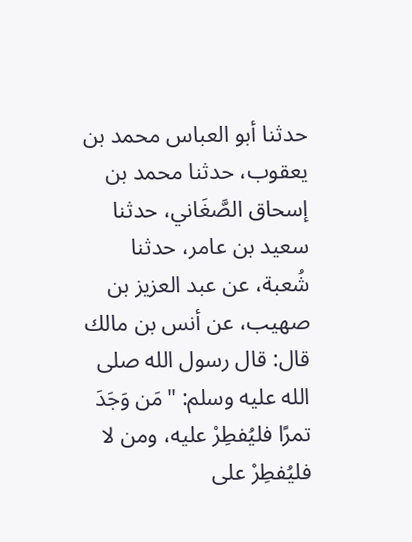حدثنا أبو العباس محمد بن يعقوب، حدثنا محمد بن إسحاق الصَّغَاني، حدثنا سعيد بن عامر، حدثنا شُعبة، عن عبد العزيز بن صهيب، عن أنس بن مالك قال: قال رسول الله صلى الله عليه وسلم: "مَن وَجَدَ تمرًا فليُفطِرْ عليه، ومن لا فليُفطِرْ على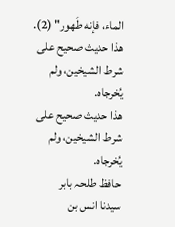الماء، فإنه طَهور" (2).
هذا حديث صحيح على شرط الشيخين، ولم يُخرجاه.
هذا حديث صحيح على شرط الشيخين، ولم يُخرجاه.
حافظ طلحہ بابر
سیدنا انس بن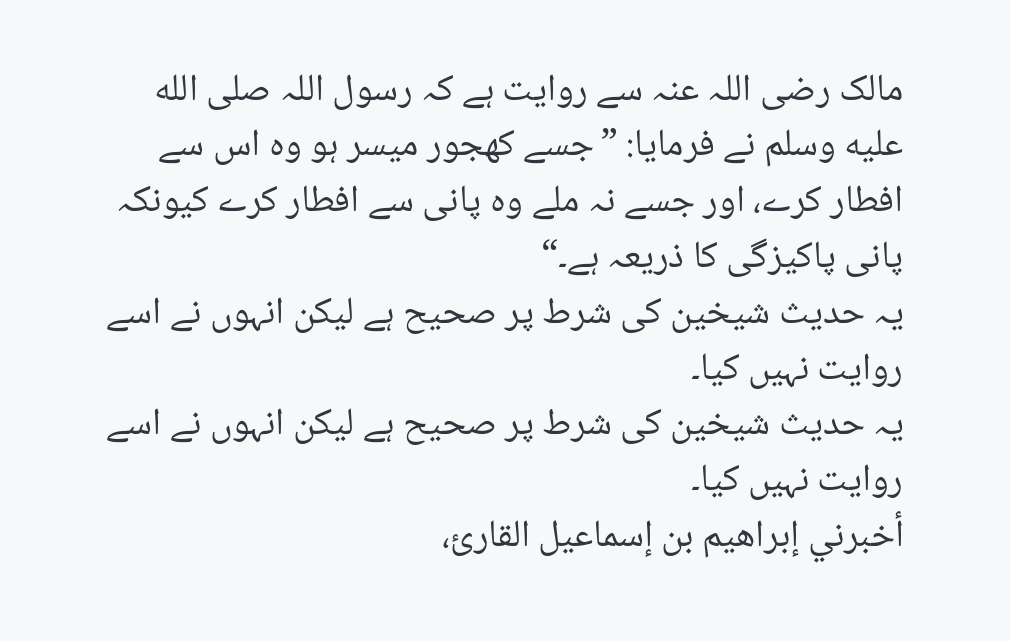مالک رضی اللہ عنہ سے روایت ہے کہ رسول اللہ صلى الله عليه وسلم نے فرمایا: ”جسے کھجور میسر ہو وہ اس سے افطار کرے، اور جسے نہ ملے وہ پانی سے افطار کرے کیونکہ پانی پاکیزگی کا ذریعہ ہے۔“
یہ حدیث شیخین کی شرط پر صحیح ہے لیکن انہوں نے اسے روایت نہیں کیا۔
یہ حدیث شیخین کی شرط پر صحیح ہے لیکن انہوں نے اسے روایت نہیں کیا۔
أخبرني إبراهيم بن إسماعيل القارئ،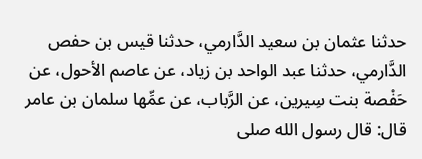حدثنا عثمان بن سعيد الدَّارمي، حدثنا قيس بن حفص الدَّارمي، حدثنا عبد الواحد بن زياد، عن عاصم الأحول، عن حَفْصة بنت سِيرين، عن الرَّباب، عن عمِّها سلمان بن عامر قال: قال رسول الله صلى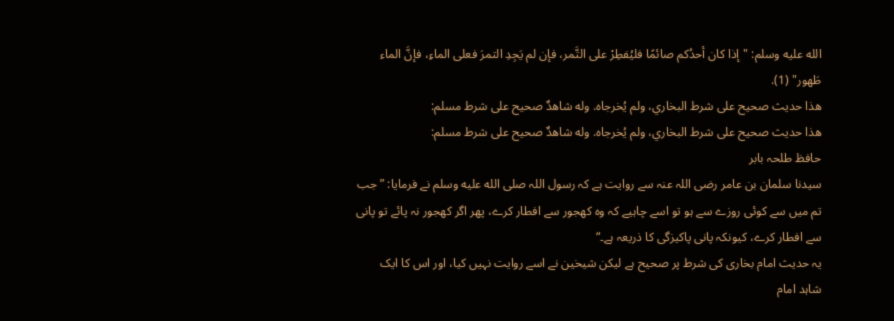الله عليه وسلم: "إذا كان أحدُكم صائمًا فليُفطِرْ على التَّمر، فإن لم يَجِدِ التمرَ فعلى الماءِ، فإنَّ الماء طَهور" (1).
هذا حديث صحيح على شرط البخاري، ولم يُخرجاه. وله شاهدٌ صحيح على شرط مسلم:
هذا حديث صحيح على شرط البخاري، ولم يُخرجاه. وله شاهدٌ صحيح على شرط مسلم:
حافظ طلحہ بابر
سیدنا سلمان بن عامر رضی اللہ عنہ سے روایت ہے کہ رسول اللہ صلى الله عليه وسلم نے فرمایا: ”جب تم میں سے کوئی روزے سے ہو تو اسے چاہیے کہ وہ کھجور سے افطار کرے، پھر اگر کھجور نہ پائے تو پانی سے افطار کرے، کیونکہ پانی پاکیزگی کا ذریعہ ہے۔“
یہ حدیث امام بخاری کی شرط پر صحیح ہے لیکن شیخین نے اسے روایت نہیں کیا، اور اس کا ایک شاہد امام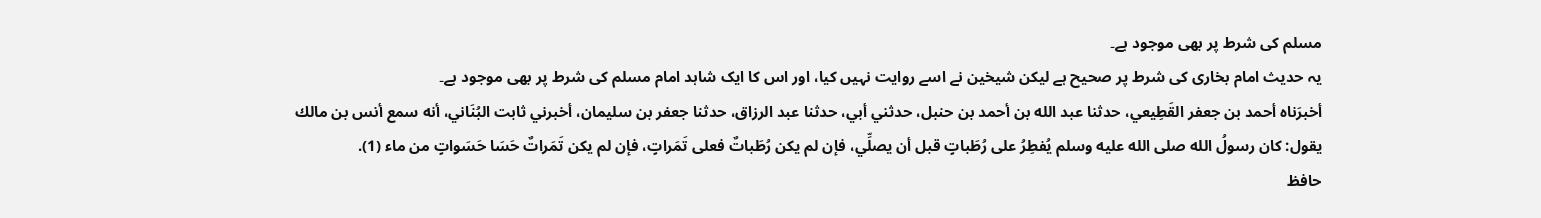مسلم کی شرط پر بھی موجود ہے۔
یہ حدیث امام بخاری کی شرط پر صحیح ہے لیکن شیخین نے اسے روایت نہیں کیا، اور اس کا ایک شاہد امام مسلم کی شرط پر بھی موجود ہے۔
أخبرَناه أحمد بن جعفر القَطِيعي، حدثنا عبد الله بن أحمد بن حنبل، حدثني أبي، حدثنا عبد الرزاق، حدثنا جعفر بن سليمان، أخبرني ثابت البُنَاني، أنه سمع أنس بن مالك يقول: كان رسولُ الله صلى الله عليه وسلم يُفطِرُ على رُطَباتٍ قبل أن يصلِّي، فإن لم يكن رُطَباتٌ فعلى تَمَراتٍ، فإن لم يكن تَمَراتٌ حَسَا حَسَواتٍ من ماء (1).
حافظ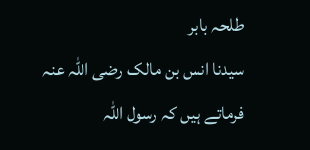طلحہ بابر
سیدنا انس بن مالک رضی اللہ عنہ فرماتے ہیں کہ رسول اللہ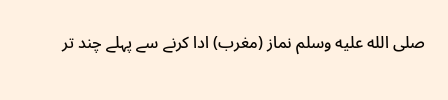صلى الله عليه وسلم نماز (مغرب) ادا کرنے سے پہلے چند تر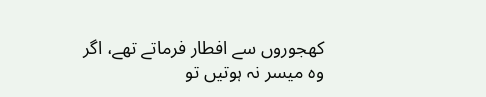کھجوروں سے افطار فرماتے تھے، اگر وہ میسر نہ ہوتیں تو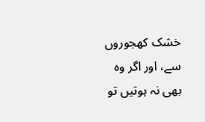خشک کھجوروں سے، اور اگر وہ بھی نہ ہوتیں تو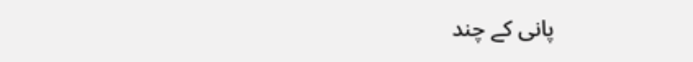پانی کے چند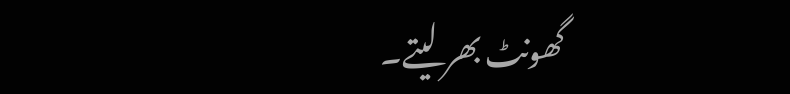گھونٹ بھر لیتے۔